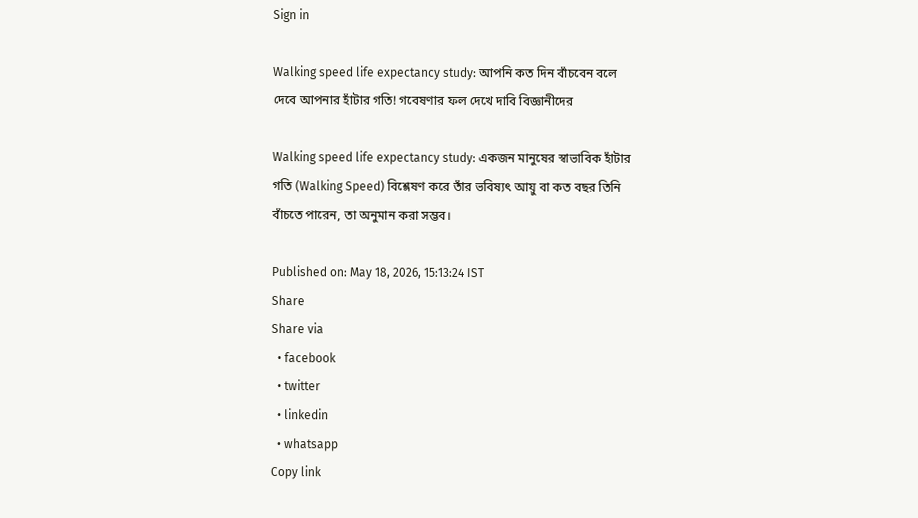Sign in

Walking speed life expectancy study: আপনি কত দিন বাঁচবেন বলে দেবে আপনার হাঁটার গতি! গবেষণার ফল দেখে দাবি বিজ্ঞানীদের

Walking speed life expectancy study: একজন মানুষের স্বাভাবিক হাঁটার গতি (Walking Speed) বিশ্লেষণ করে তাঁর ভবিষ্যৎ আয়ু বা কত বছর তিনি বাঁচতে পারেন, তা অনুমান করা সম্ভব।

Published on: May 18, 2026, 15:13:24 IST
Share
Share via
  • facebook
  • twitter
  • linkedin
  • whatsapp
Copy link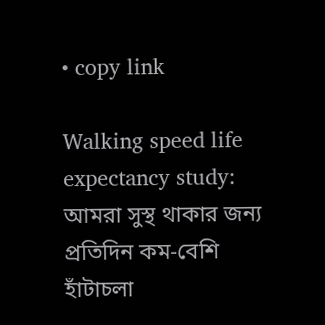• copy link

Walking speed life expectancy study: আমরা সুস্থ থাকার জন্য প্রতিদিন কম-বেশি হাঁটাচলা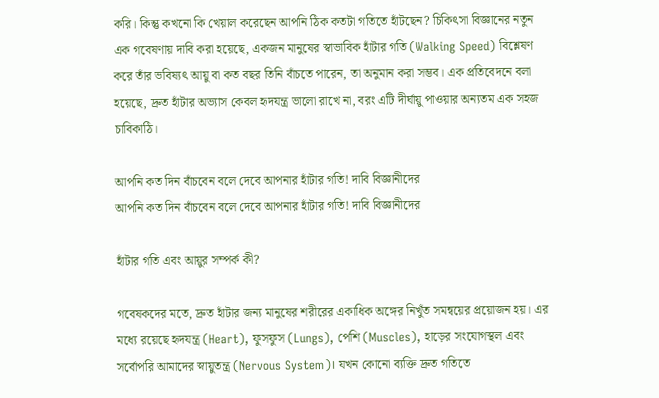করি। কিন্তু কখনো কি খেয়াল করেছেন আপনি ঠিক কতটা গতিতে হাঁটছেন? চিকিৎসা বিজ্ঞানের নতুন এক গবেষণায় দাবি করা হয়েছে, একজন মানুষের স্বাভাবিক হাঁটার গতি (Walking Speed) বিশ্লেষণ করে তাঁর ভবিষ্যৎ আয়ু বা কত বছর তিনি বাঁচতে পারেন, তা অনুমান করা সম্ভব। এক প্রতিবেদনে বলা হয়েছে, দ্রুত হাঁটার অভ্যাস কেবল হৃদযন্ত্র ভালো রাখে না, বরং এটি দীর্ঘায়ু পাওয়ার অন্যতম এক সহজ চাবিকাঠি।

আপনি কত দিন বাঁচবেন বলে দেবে আপনার হাঁটার গতি! দাবি বিজ্ঞানীদের
আপনি কত দিন বাঁচবেন বলে দেবে আপনার হাঁটার গতি! দাবি বিজ্ঞানীদের

হাঁটার গতি এবং আয়ুর সম্পর্ক কী?

গবেষকদের মতে, দ্রুত হাঁটার জন্য মানুষের শরীরের একাধিক অঙ্গের নিখুঁত সমন্বয়ের প্রয়োজন হয়। এর মধ্যে রয়েছে হৃদযন্ত্র (Heart), ফুসফুস (Lungs), পেশি (Muscles), হাড়ের সংযোগস্থল এবং সর্বোপরি আমাদের স্নায়ুতন্ত্র (Nervous System)। যখন কোনো ব্যক্তি দ্রুত গতিতে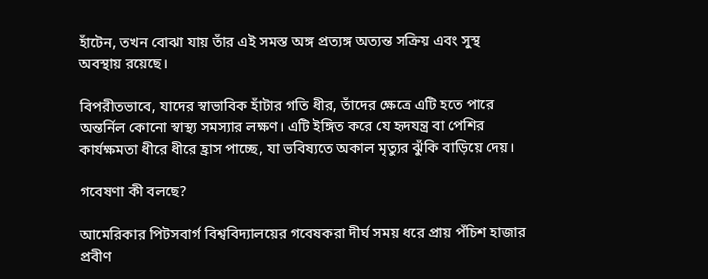হাঁটেন, তখন বোঝা যায় তাঁর এই সমস্ত অঙ্গ প্রত্যঙ্গ অত্যন্ত সক্রিয় এবং সুস্থ অবস্থায় রয়েছে।

বিপরীতভাবে, যাদের স্বাভাবিক হাঁটার গতি ধীর, তাঁদের ক্ষেত্রে এটি হতে পারে অন্তর্নিল কোনো স্বাস্থ্য সমস্যার লক্ষণ। এটি ইঙ্গিত করে যে হৃদযন্ত্র বা পেশির কার্যক্ষমতা ধীরে ধীরে হ্রাস পাচ্ছে, যা ভবিষ্যতে অকাল মৃত্যুর ঝুঁকি বাড়িয়ে দেয়।

গবেষণা কী বলছে?

আমেরিকার পিটসবার্গ বিশ্ববিদ্যালয়ের গবেষকরা দীর্ঘ সময় ধরে প্রায় পঁচিশ হাজার প্রবীণ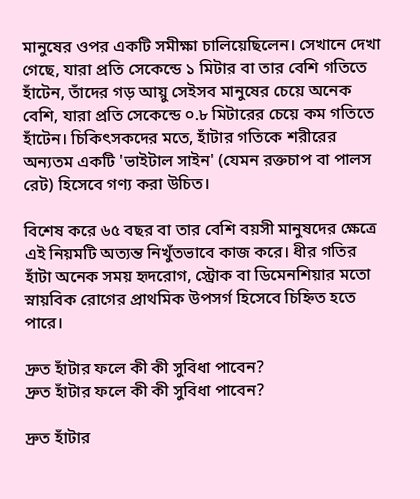মানুষের ওপর একটি সমীক্ষা চালিয়েছিলেন। সেখানে দেখা গেছে, যারা প্রতি সেকেন্ডে ১ মিটার বা তার বেশি গতিতে হাঁটেন, তাঁদের গড় আয়ু সেইসব মানুষের চেয়ে অনেক বেশি, যারা প্রতি সেকেন্ডে ০.৮ মিটারের চেয়ে কম গতিতে হাঁটেন। চিকিৎসকদের মতে, হাঁটার গতিকে শরীরের অন্যতম একটি 'ভাইটাল সাইন' (যেমন রক্তচাপ বা পালস রেট) হিসেবে গণ্য করা উচিত।

বিশেষ করে ৬৫ বছর বা তার বেশি বয়সী মানুষদের ক্ষেত্রে এই নিয়মটি অত্যন্ত নিখুঁতভাবে কাজ করে। ধীর গতির হাঁটা অনেক সময় হৃদরোগ, স্ট্রোক বা ডিমেনশিয়ার মতো স্নায়বিক রোগের প্রাথমিক উপসর্গ হিসেবে চিহ্নিত হতে পারে।

দ্রুত হাঁটার ফলে কী কী সুবিধা পাবেন?
দ্রুত হাঁটার ফলে কী কী সুবিধা পাবেন?

দ্রুত হাঁটার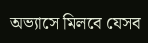অভ্যাসে মিলবে যেসব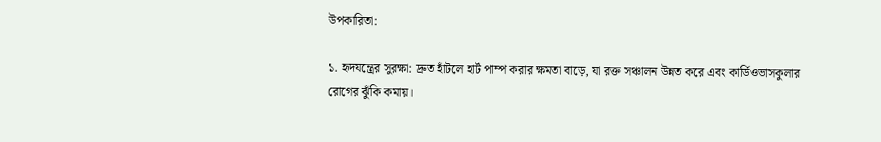উপকারিতা:

১. হৃদযন্ত্রের সুরক্ষা: দ্রুত হাঁটলে হার্ট পাম্প করার ক্ষমতা বাড়ে, যা রক্ত সঞ্চালন উন্নত করে এবং কার্ডিওভাসকুলার রোগের ঝুঁকি কমায়।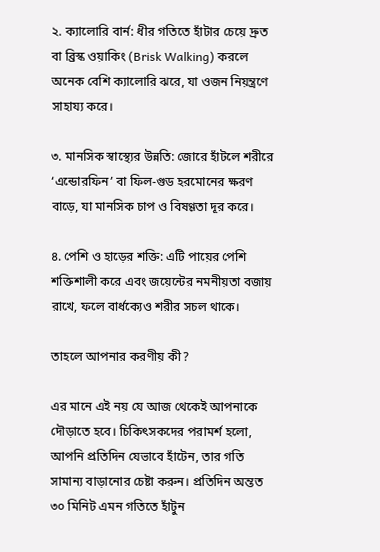২. ক্যালোরি বার্ন: ধীর গতিতে হাঁটার চেয়ে দ্রুত বা ব্রিস্ক ওয়াকিং (Brisk Walking) করলে অনেক বেশি ক্যালোরি ঝরে, যা ওজন নিয়ন্ত্রণে সাহায্য করে।

৩. মানসিক স্বাস্থ্যের উন্নতি: জোরে হাঁটলে শরীরে ‘এন্ডোরফিন’ বা ফিল-গুড হরমোনের ক্ষরণ বাড়ে, যা মানসিক চাপ ও বিষণ্ণতা দূর করে।

৪. পেশি ও হাড়ের শক্তি: এটি পায়ের পেশি শক্তিশালী করে এবং জয়েন্টের নমনীয়তা বজায় রাখে, ফলে বার্ধক্যেও শরীর সচল থাকে।

তাহলে আপনার করণীয় কী?

এর মানে এই নয় যে আজ থেকেই আপনাকে দৌড়াতে হবে। চিকিৎসকদের পরামর্শ হলো, আপনি প্রতিদিন যেভাবে হাঁটেন, তার গতি সামান্য বাড়ানোর চেষ্টা করুন। প্রতিদিন অন্তত ৩০ মিনিট এমন গতিতে হাঁটুন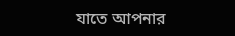যাতে আপনার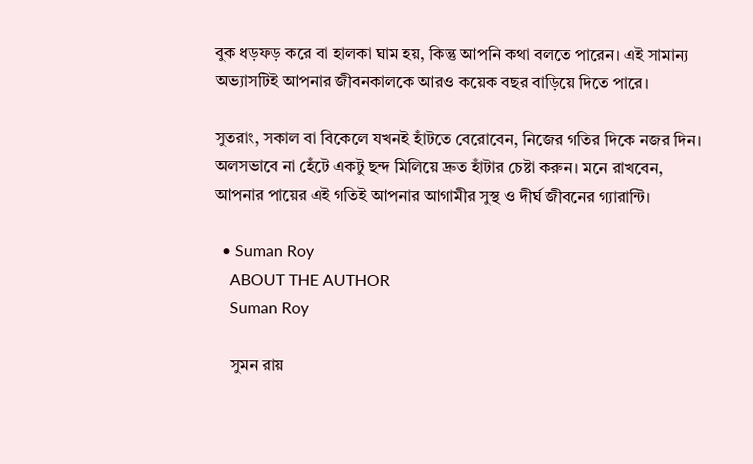বুক ধড়ফড় করে বা হালকা ঘাম হয়, কিন্তু আপনি কথা বলতে পারেন। এই সামান্য অভ্যাসটিই আপনার জীবনকালকে আরও কয়েক বছর বাড়িয়ে দিতে পারে।

সুতরাং, সকাল বা বিকেলে যখনই হাঁটতে বেরোবেন, নিজের গতির দিকে নজর দিন। অলসভাবে না হেঁটে একটু ছন্দ মিলিয়ে দ্রুত হাঁটার চেষ্টা করুন। মনে রাখবেন, আপনার পায়ের এই গতিই আপনার আগামীর সুস্থ ও দীর্ঘ জীবনের গ্যারান্টি।

  • Suman Roy
    ABOUT THE AUTHOR
    Suman Roy

    সুমন রায়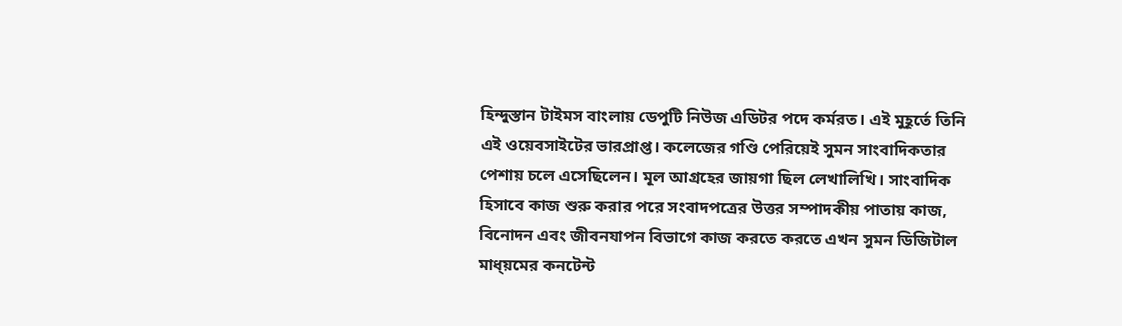হিন্দুস্তান টাইমস বাংলায় ডেপুটি নিউজ এডিটর পদে কর্মরত। এই মুহূর্তে তিনি এই ওয়েবসাইটের ভারপ্রাপ্ত। কলেজের গণ্ডি পেরিয়েই সুমন সাংবাদিকতার পেশায় চলে এসেছিলেন। মূল আগ্রহের জায়গা ছিল লেখালিখি। সাংবাদিক হিসাবে কাজ শুরু করার পরে সংবাদপত্রের উত্তর সম্পাদকীয় পাতায় কাজ, বিনোদন এবং জীবনযাপন বিভাগে কাজ করতে করতে এখন সুমন ডিজিটাল মাধ্য়মের কনটেন্ট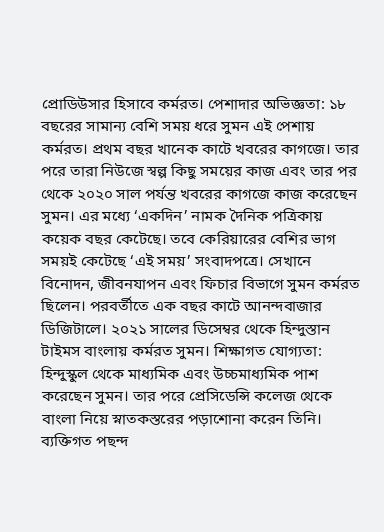প্রোডিউসার হিসাবে কর্মরত। পেশাদার অভিজ্ঞতা: ১৮ বছরের সামান্য বেশি সময় ধরে সুমন এই পেশায় কর্মরত। প্রথম বছর খানেক কাটে খবরের কাগজে। তার পরে তারা নিউজে স্বল্প কিছু সময়ের কাজ এবং তার পর থেকে ২০২০ সাল পর্যন্ত খবরের কাগজে কাজ করেছেন সুমন। এর মধ্যে ‘একদিন’ নামক দৈনিক পত্রিকায় কয়েক বছর কেটেছে। তবে কেরিয়ারের বেশির ভাগ সময়ই কেটেছে ‘এই সময়’ সংবাদপত্রে। সেখানে বিনোদন, জীবনযাপন এবং ফিচার বিভাগে সুমন কর্মরত ছিলেন। পরবর্তীতে এক বছর কাটে আনন্দবাজার ডিজিটালে। ২০২১ সালের ডিসেম্বর থেকে হিন্দুস্তান টাইমস বাংলায় কর্মরত সুমন। শিক্ষাগত যোগ্যতা: হিন্দুস্কুল থেকে মাধ্যমিক এবং উচ্চমাধ্যমিক পাশ করেছেন সুমন। তার পরে প্রেসিডেন্সি কলেজ থেকে বাংলা নিয়ে স্নাতকস্তরের পড়াশোনা করেন তিনি। ব্যক্তিগত পছন্দ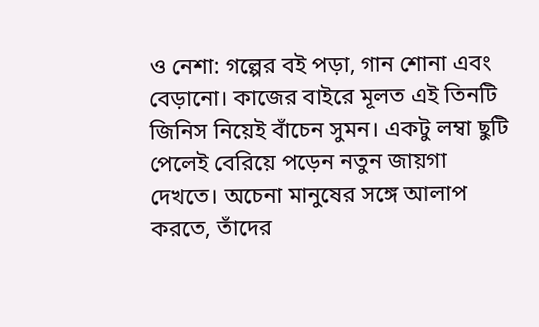ও নেশা: গল্পের বই পড়া, গান শোনা এবং বেড়ানো। কাজের বাইরে মূলত এই তিনটি জিনিস নিয়েই বাঁচেন সুমন। একটু লম্বা ছুটি পেলেই বেরিয়ে পড়েন নতুন জায়গা দেখতে। অচেনা মানুষের সঙ্গে আলাপ করতে, তাঁদের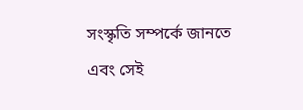সংস্কৃতি সম্পর্কে জানতে এবং সেই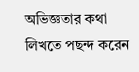অভিজ্ঞতার কথা লিখতে পছন্দ করেন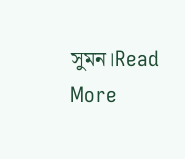সুমন।Read More